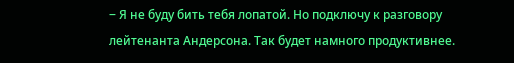‒ Я не буду бить тебя лопатой. Но подключу к разговору лейтенанта Андерсона. Так будет намного продуктивнее.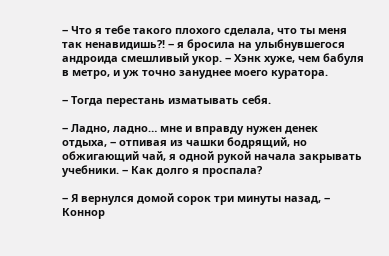‒ Что я тебе такого плохого сделала, что ты меня так ненавидишь?! ‒ я бросила на улыбнувшегося андроида смешливый укор. ‒ Хэнк хуже, чем бабуля в метро, и уж точно зануднее моего куратора.

‒ Тогда перестань изматывать себя.

‒ Ладно, ладно… мне и вправду нужен денек отдыха, ‒ отпивая из чашки бодрящий, но обжигающий чай, я одной рукой начала закрывать учебники. ‒ Как долго я проспала?

‒ Я вернулся домой сорок три минуты назад, ‒ Коннор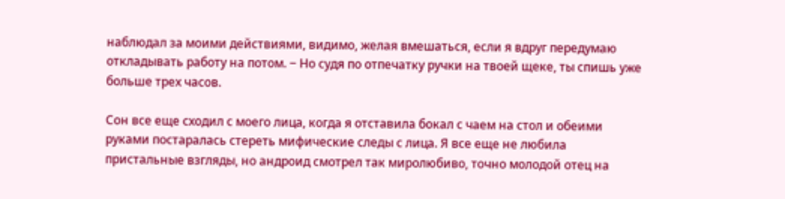наблюдал за моими действиями, видимо, желая вмешаться, если я вдруг передумаю откладывать работу на потом. ‒ Но судя по отпечатку ручки на твоей щеке, ты спишь уже больше трех часов.

Сон все еще сходил с моего лица, когда я отставила бокал с чаем на стол и обеими руками постаралась стереть мифические следы с лица. Я все еще не любила пристальные взгляды, но андроид смотрел так миролюбиво, точно молодой отец на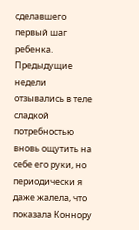сделавшего первый шаг ребенка. Предыдущие недели отзывались в теле сладкой потребностью вновь ощутить на себе его руки, но периодически я даже жалела, что показала Коннору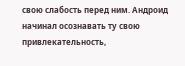свою слабость перед ним. Андроид начинал осознавать ту свою привлекательность,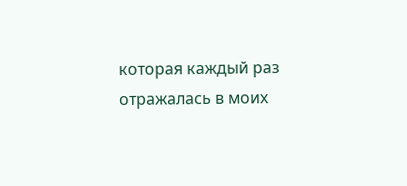которая каждый раз отражалась в моих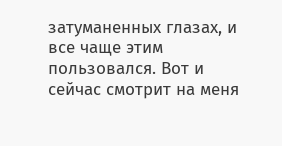затуманенных глазах, и все чаще этим пользовался. Вот и сейчас смотрит на меня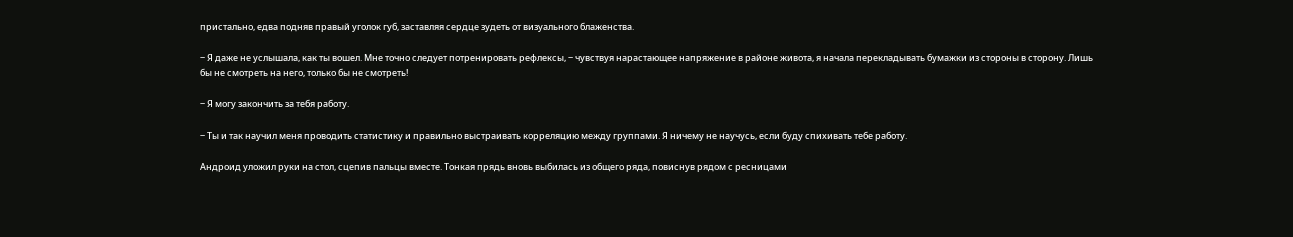пристально, едва подняв правый уголок губ, заставляя сердце зудеть от визуального блаженства.

‒ Я даже не услышала, как ты вошел. Мне точно следует потренировать рефлексы, ‒ чувствуя нарастающее напряжение в районе живота, я начала перекладывать бумажки из стороны в сторону. Лишь бы не смотреть на него, только бы не смотреть!

‒ Я могу закончить за тебя работу.

‒ Ты и так научил меня проводить статистику и правильно выстраивать корреляцию между группами. Я ничему не научусь, если буду спихивать тебе работу.

Андроид уложил руки на стол, сцепив пальцы вместе. Тонкая прядь вновь выбилась из общего ряда, повиснув рядом с ресницами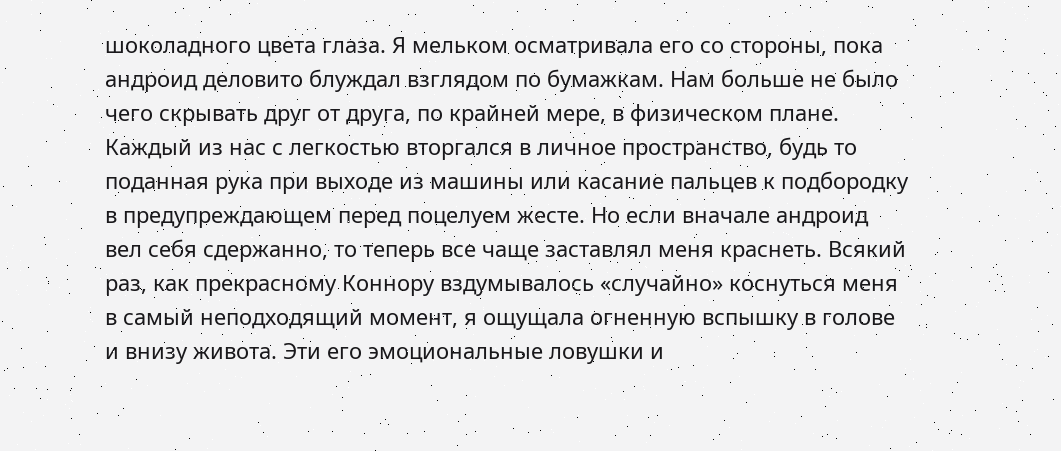шоколадного цвета глаза. Я мельком осматривала его со стороны, пока андроид деловито блуждал взглядом по бумажкам. Нам больше не было чего скрывать друг от друга, по крайней мере, в физическом плане. Каждый из нас с легкостью вторгался в личное пространство, будь то поданная рука при выходе из машины или касание пальцев к подбородку в предупреждающем перед поцелуем жесте. Но если вначале андроид вел себя сдержанно, то теперь все чаще заставлял меня краснеть. Всякий раз, как прекрасному Коннору вздумывалось «случайно» коснуться меня в самый неподходящий момент, я ощущала огненную вспышку в голове и внизу живота. Эти его эмоциональные ловушки и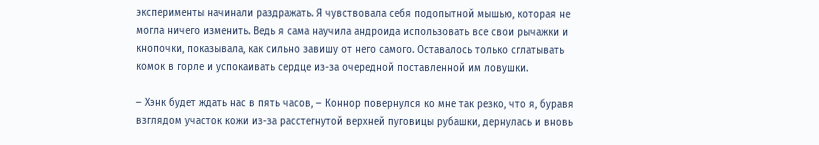эксперименты начинали раздражать. Я чувствовала себя подопытной мышью, которая не могла ничего изменить. Ведь я сама научила андроида использовать все свои рычажки и кнопочки, показывала, как сильно завишу от него самого. Оставалось только сглатывать комок в горле и успокаивать сердце из-за очередной поставленной им ловушки.

‒ Хэнк будет ждать нас в пять часов, ‒ Коннор повернулся ко мне так резко, что я, буравя взглядом участок кожи из-за расстегнутой верхней пуговицы рубашки, дернулась и вновь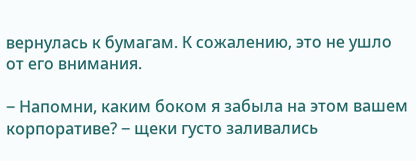вернулась к бумагам. К сожалению, это не ушло от его внимания.

‒ Напомни, каким боком я забыла на этом вашем корпоративе? ‒ щеки густо заливались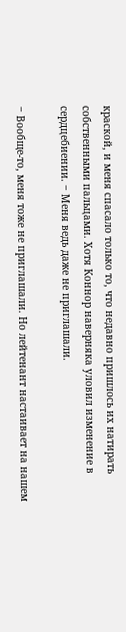краской, и меня спасало только то, что недавно пришлось их натирать собственными пальцами. Хотя Коннор наверняка уловил изменение в сердцебиении. ‒ Меня ведь даже не приглашали.

‒ Вообще-то, меня тоже не приглашали. Но лейтенант настаивает на нашем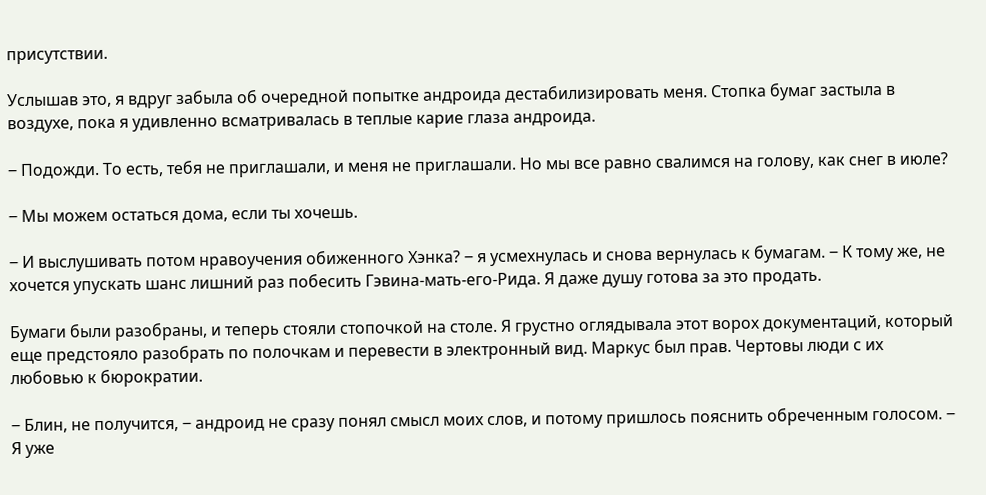присутствии.

Услышав это, я вдруг забыла об очередной попытке андроида дестабилизировать меня. Стопка бумаг застыла в воздухе, пока я удивленно всматривалась в теплые карие глаза андроида.

‒ Подожди. То есть, тебя не приглашали, и меня не приглашали. Но мы все равно свалимся на голову, как снег в июле?

‒ Мы можем остаться дома, если ты хочешь.

‒ И выслушивать потом нравоучения обиженного Хэнка? ‒ я усмехнулась и снова вернулась к бумагам. ‒ К тому же, не хочется упускать шанс лишний раз побесить Гэвина-мать-его-Рида. Я даже душу готова за это продать.

Бумаги были разобраны, и теперь стояли стопочкой на столе. Я грустно оглядывала этот ворох документаций, который еще предстояло разобрать по полочкам и перевести в электронный вид. Маркус был прав. Чертовы люди с их любовью к бюрократии.

‒ Блин, не получится, ‒ андроид не сразу понял смысл моих слов, и потому пришлось пояснить обреченным голосом. ‒ Я уже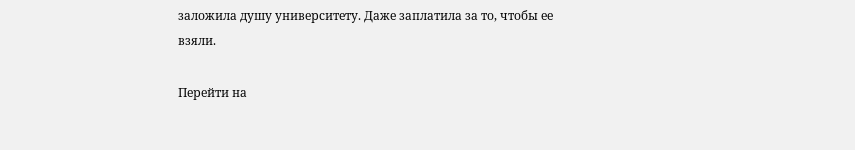заложила душу университету. Даже заплатила за то, чтобы ее взяли.

Перейти на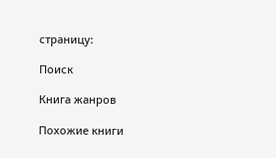страницу:

Поиск

Книга жанров

Похожие книги